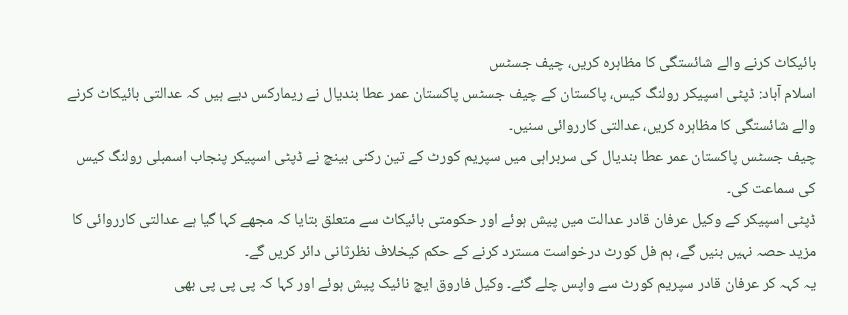بائیکاٹ کرنے والے شائستگی کا مظاہرہ کریں، چیف جسٹس
اسلام آباد: ڈپٹی اسپیکر رولنگ کیس، پاکستان کے چیف جسٹس پاکستان عمر عطا بندیال نے ریمارکس دیے ہیں کہ عدالتی بائیکاٹ کرنے والے شائستگی کا مظاہرہ کریں، عدالتی کارروائی سنیں۔
چیف جسٹس پاکستان عمر عطا بندیال کی سربراہی میں سپریم کورٹ کے تین رکنی بینچ نے ڈپٹی اسپیکر پنجاب اسمبلی رولنگ کیس کی سماعت کی۔
ڈپٹی اسپیکر کے وکیل عرفان قادر عدالت میں پیش ہوئے اور حکومتی بائیکاٹ سے متعلق بتایا کہ مجھے کہا گیا ہے عدالتی کارروائی کا مزید حصہ نہیں بنیں گے، ہم فل کورٹ درخواست مسترد کرنے کے حکم کیخلاف نظرثانی دائر کریں گے۔
یہ کہہ کر عرفان قادر سپریم کورٹ سے واپس چلے گئے۔ وکیل فاروق ایچ نائیک پیش ہوئے اور کہا کہ پی پی پی بھی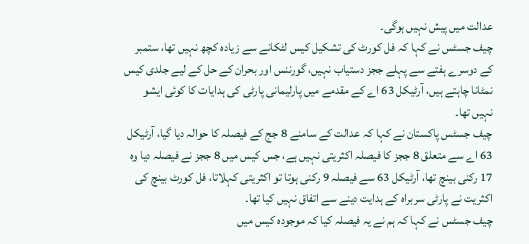عدالت میں پیش نہیں ہوگی۔
چیف جسٹس نے کہا کہ فل کورٹ کی تشکیل کیس لٹکانے سے زیادہ کچھ نہیں تھا، ستمبر کے دوسرے ہفتے سے پہلے ججز دستیاب نہیں، گورننس اور بحران کے حل کے لیے جلدی کیس نمٹانا چاہتے ہیں، آرٹیکل 63 اے کے مقدمے میں پارلیمانی پارٹی کی ہدایات کا کوئی ایشو نہیں تھا۔
چیف جسٹس پاکستان نے کہا کہ عدالت کے سامنے 8 جج کے فیصلہ کا حوالہ دیا گیا، آرٹیکل 63 اے سے متعلق 8 ججز کا فیصلہ اکثریتی نہیں ہے، جس کیس میں 8 ججز نے فیصلہ دیا وہ 17 رکنی بینچ تھا، آرٹیکل 63 سے فیصلہ 9 رکنی ہوتا تو اکثریتی کہلاتا، فل کورٹ بینچ کی اکثریت نے پارٹی سربراہ کے ہدایت دینے سے اتفاق نہیں کیا تھا۔
چیف جسٹس نے کہا کہ ہم نے یہ فیصلہ کیا کہ موجودہ کیس میں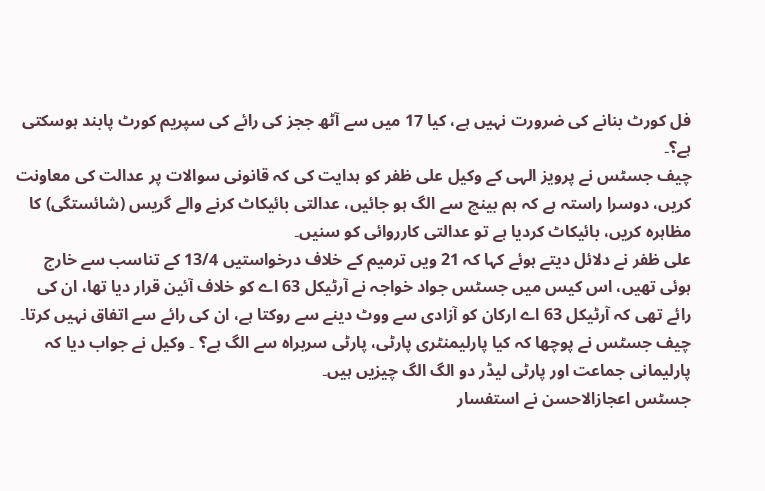فل کورٹ بنانے کی ضرورت نہیں ہے، کیا 17 میں سے آٹھ ججز کی رائے کی سپریم کورٹ پابند ہوسکتی ہے؟۔
چیف جسٹس نے پرویز الہی کے وکیل علی ظفر کو ہدایت کی کہ قانونی سوالات پر عدالت کی معاونت کریں، دوسرا راستہ ہے کہ ہم بینچ سے الگ ہو جائیں، عدالتی بائیکاٹ کرنے والے گریس (شائستگی) کا مظاہرہ کریں، بائیکاٹ کردیا ہے تو عدالتی کارروائی کو سنیں۔
علی ظفر نے دلائل دیتے ہوئے کہا کہ 21 ویں ترمیم کے خلاف درخواستیں 13/4 کے تناسب سے خارج ہوئی تھیں، اس کیس میں جسٹس جواد خواجہ نے آرٹیکل 63 اے کو خلاف آئین قرار دیا تھا، ان کی رائے تھی کہ آرٹیکل 63 اے ارکان کو آزادی سے ووٹ دینے سے روکتا ہے، ان کی رائے سے اتفاق نہیں کرتا۔
چیف جسٹس نے پوچھا کہ کیا پارلیمنٹری پارٹی، پارٹی سربراہ سے الگ ہے؟ ۔ وکیل نے جواب دیا کہ پارلیمانی جماعت اور پارٹی لیڈر دو الگ الگ چیزیں ہیں۔
جسٹس اعجازالاحسن نے استفسار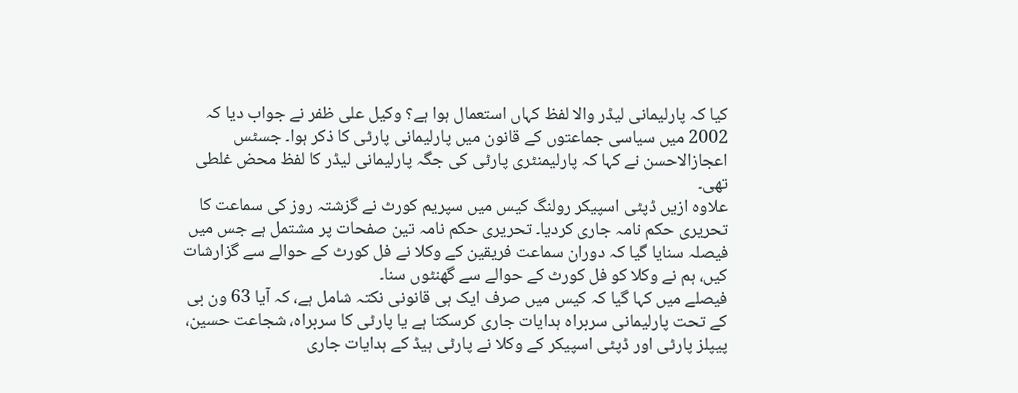کیا کہ پارلیمانی لیڈر والا لفظ کہاں استعمال ہوا ہے؟ وکیل علی ظفر نے جواب دیا کہ 2002 میں سیاسی جماعتوں کے قانون میں پارلیمانی پارٹی کا ذکر ہوا۔ جسٹس اعجازالاحسن نے کہا کہ پارلیمنٹری پارٹی کی جگہ پارلیمانی لیڈر کا لفظ محض غلطی تھی۔
علاوہ ازیں ڈپٹی اسپیکر رولنگ کیس میں سپریم کورٹ نے گزشتہ روز کی سماعت کا تحریری حکم نامہ جاری کردیا۔ تحریری حکم نامہ تین صفحات پر مشتمل ہے جس میں فیصلہ سنایا گیا کہ دوران سماعت فریقین کے وکلا نے فل کورٹ کے حوالے سے گزارشات کیں، ہم نے وکلا کو فل کورٹ کے حوالے سے گھنٹوں سنا۔
فیصلے میں کہا گیا کہ کیس میں صرف ایک ہی قانونی نکتہ شامل ہے، کہ آیا 63 ون بی کے تحت پارلیمانی سربراہ ہدایات جاری کرسکتا ہے یا پارٹی کا سربراہ، شجاعت حسین، پیپلز پارٹی اور ڈپٹی اسپیکر کے وکلا نے پارٹی ہیڈ کے ہدایات جاری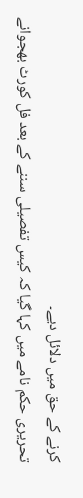کرنے کے حق میں دلائل دیے۔
تحریری حکم نامے میں کہا گیا کہ کیس تفصیلی سننے کے بعد فل کورٹ بھجوانے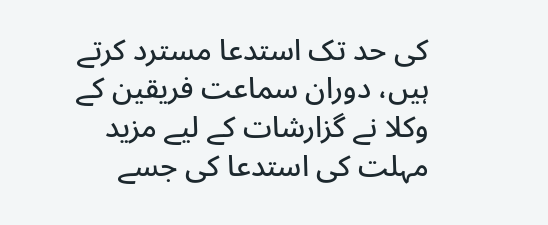کی حد تک استدعا مسترد کرتے ہیں، دوران سماعت فریقین کے وکلا نے گزارشات کے لیے مزید مہلت کی استدعا کی جسے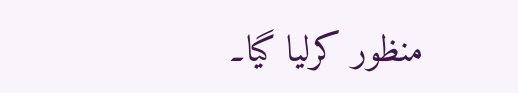منظور کرلیا گیا۔